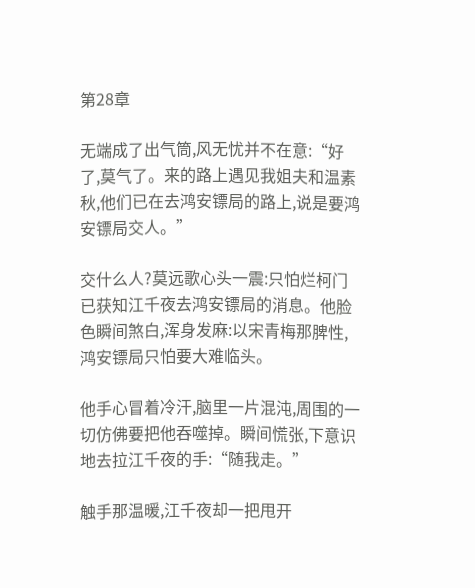第28章

无端成了出气筒,风无忧并不在意:“好了,莫气了。来的路上遇见我姐夫和温素秋,他们已在去鸿安镖局的路上,说是要鸿安镖局交人。”

交什么人?莫远歌心头一震:只怕烂柯门已获知江千夜去鸿安镖局的消息。他脸色瞬间煞白,浑身发麻:以宋青梅那脾性,鸿安镖局只怕要大难临头。

他手心冒着冷汗,脑里一片混沌,周围的一切仿佛要把他吞噬掉。瞬间慌张,下意识地去拉江千夜的手:“随我走。”

触手那温暖,江千夜却一把甩开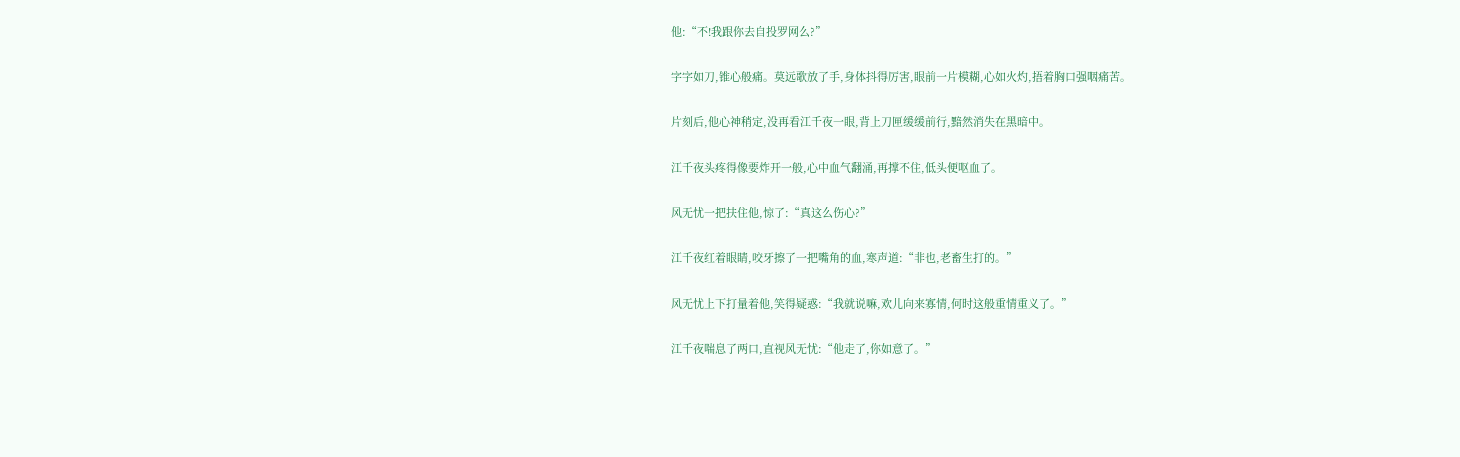他:“不!我跟你去自投罗网么?”

字字如刀,锥心般痛。莫远歌放了手,身体抖得厉害,眼前一片模糊,心如火灼,捂着胸口强咽痛苦。

片刻后,他心神稍定,没再看江千夜一眼,背上刀匣缓缓前行,黯然消失在黑暗中。

江千夜头疼得像要炸开一般,心中血气翻涌,再撑不住,低头便呕血了。

风无忧一把扶住他,惊了:“真这么伤心?”

江千夜红着眼睛,咬牙擦了一把嘴角的血,寒声道:“非也,老畜生打的。”

风无忧上下打量着他,笑得疑惑:“我就说嘛,欢儿向来寡情,何时这般重情重义了。”

江千夜喘息了两口,直视风无忧:“他走了,你如意了。”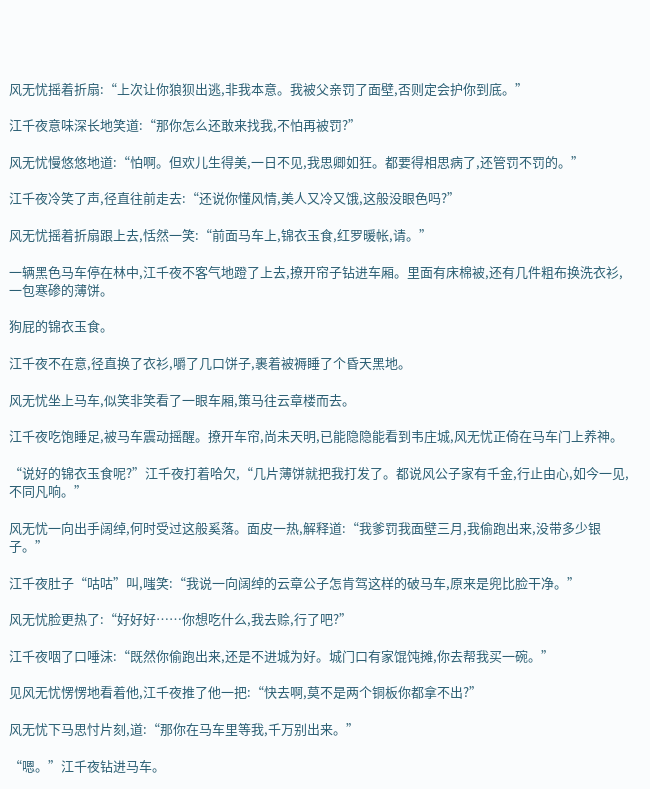风无忧摇着折扇:“上次让你狼狈出逃,非我本意。我被父亲罚了面壁,否则定会护你到底。”

江千夜意味深长地笑道:“那你怎么还敢来找我,不怕再被罚?”

风无忧慢悠悠地道:“怕啊。但欢儿生得美,一日不见,我思卿如狂。都要得相思病了,还管罚不罚的。”

江千夜冷笑了声,径直往前走去:“还说你懂风情,美人又冷又饿,这般没眼色吗?”

风无忧摇着折扇跟上去,恬然一笑:“前面马车上,锦衣玉食,红罗暖帐,请。”

一辆黑色马车停在林中,江千夜不客气地蹬了上去,撩开帘子钻进车厢。里面有床棉被,还有几件粗布换洗衣衫,一包寒碜的薄饼。

狗屁的锦衣玉食。

江千夜不在意,径直换了衣衫,嚼了几口饼子,裹着被褥睡了个昏天黑地。

风无忧坐上马车,似笑非笑看了一眼车厢,策马往云章楼而去。

江千夜吃饱睡足,被马车震动摇醒。撩开车帘,尚未天明,已能隐隐能看到韦庄城,风无忧正倚在马车门上养神。

“说好的锦衣玉食呢?”江千夜打着哈欠,“几片薄饼就把我打发了。都说风公子家有千金,行止由心,如今一见,不同凡响。”

风无忧一向出手阔绰,何时受过这般奚落。面皮一热,解释道:“我爹罚我面壁三月,我偷跑出来,没带多少银子。”

江千夜肚子“咕咕”叫,嗤笑:“我说一向阔绰的云章公子怎肯驾这样的破马车,原来是兜比脸干净。”

风无忧脸更热了:“好好好……你想吃什么,我去赊,行了吧?”

江千夜咽了口唾沫:“既然你偷跑出来,还是不进城为好。城门口有家馄饨摊,你去帮我买一碗。”

见风无忧愣愣地看着他,江千夜推了他一把:“快去啊,莫不是两个铜板你都拿不出?”

风无忧下马思忖片刻,道:“那你在马车里等我,千万别出来。”

“嗯。”江千夜钻进马车。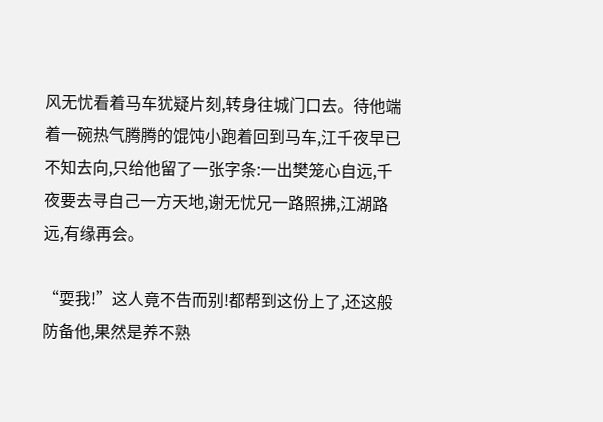风无忧看着马车犹疑片刻,转身往城门口去。待他端着一碗热气腾腾的馄饨小跑着回到马车,江千夜早已不知去向,只给他留了一张字条:一出樊笼心自远,千夜要去寻自己一方天地,谢无忧兄一路照拂,江湖路远,有缘再会。

“耍我!”这人竟不告而别!都帮到这份上了,还这般防备他,果然是养不熟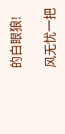的白眼狼!

风无忧一把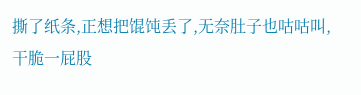撕了纸条,正想把馄饨丢了,无奈肚子也咕咕叫,干脆一屁股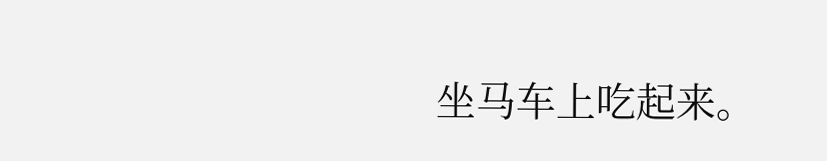坐马车上吃起来。